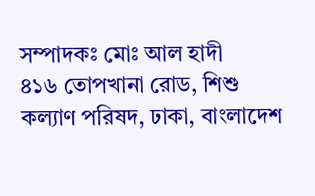সম্পাদকঃ মোঃ আল হাদী
৪১৬ তোপখানা রোড, শিশু কল্যাণ পরিষদ, ঢাকা, বাংলাদেশ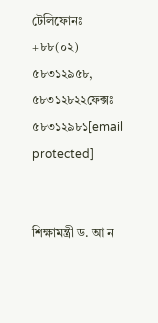টেলিফোনঃ +৮৮(০২) ৫৮৩১২৯৫৮, ৫৮৩১২৮২২ফেক্সঃ ৫৮৩১২৯৮১[email protected]


শিক্ষামন্ত্রী ড. আ ন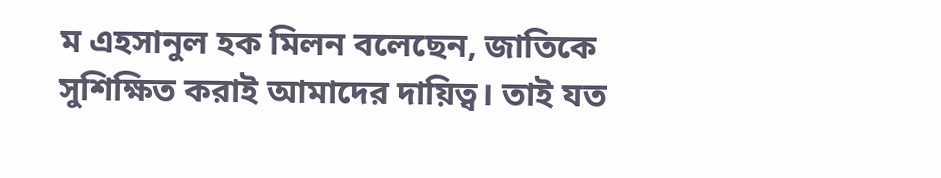ম এহসানুল হক মিলন বলেছেন, জাতিকে সুশিক্ষিত করাই আমাদের দায়িত্ব। তাই যত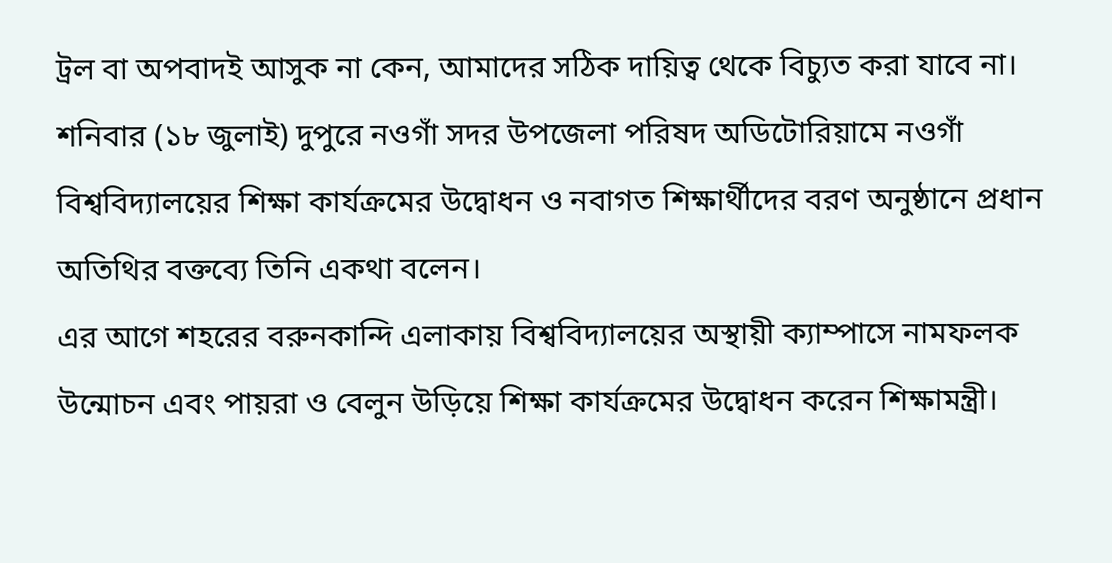ট্রল বা অপবাদই আসুক না কেন, আমাদের সঠিক দায়িত্ব থেকে বিচ্যুত করা যাবে না।
শনিবার (১৮ জুলাই) দুপুরে নওগাঁ সদর উপজেলা পরিষদ অডিটোরিয়ামে নওগাঁ বিশ্ববিদ্যালয়ের শিক্ষা কার্যক্রমের উদ্বোধন ও নবাগত শিক্ষার্থীদের বরণ অনুষ্ঠানে প্রধান অতিথির বক্তব্যে তিনি একথা বলেন।
এর আগে শহরের বরুনকান্দি এলাকায় বিশ্ববিদ্যালয়ের অস্থায়ী ক্যাম্পাসে নামফলক উন্মোচন এবং পায়রা ও বেলুন উড়িয়ে শিক্ষা কার্যক্রমের উদ্বোধন করেন শিক্ষামন্ত্রী।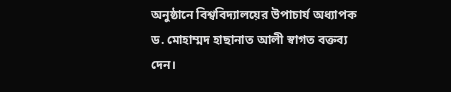অনুষ্ঠানে বিশ্ববিদ্যালয়ের উপাচার্য অধ্যাপক ড. মোহাম্মদ হাছানাত আলী স্বাগত বক্তব্য দেন।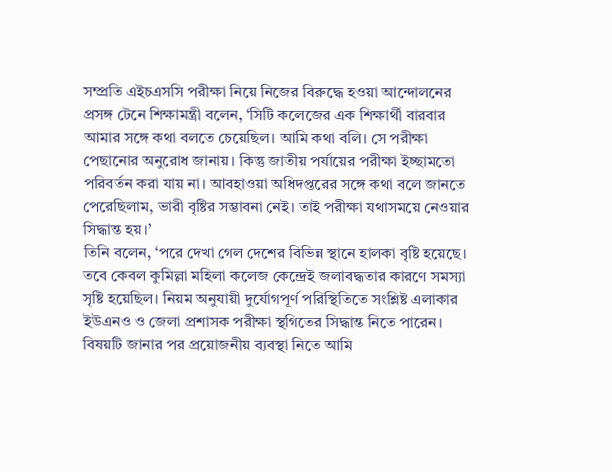সম্প্রতি এইচএসসি পরীক্ষা নিয়ে নিজের বিরুদ্ধে হওয়া আন্দোলনের প্রসঙ্গ টেনে শিক্ষামন্ত্রী বলেন, ‘সিটি কলেজের এক শিক্ষার্থী বারবার আমার সঙ্গে কথা বলতে চেয়েছিল। আমি কথা বলি। সে পরীক্ষা পেছানোর অনুরোধ জানায়। কিন্তু জাতীয় পর্যায়ের পরীক্ষা ইচ্ছামতো পরিবর্তন করা যায় না। আবহাওয়া অধিদপ্তরের সঙ্গে কথা বলে জানতে পেরেছিলাম, ভারী বৃষ্টির সম্ভাবনা নেই। তাই পরীক্ষা যথাসময়ে নেওয়ার সিদ্ধান্ত হয়।’
তিনি বলেন, ‘পরে দেখা গেল দেশের বিভিন্ন স্থানে হালকা বৃষ্টি হয়েছে। তবে কেবল কুমিল্লা মহিলা কলেজ কেন্দ্রেই জলাবদ্ধতার কারণে সমস্যা সৃষ্টি হয়েছিল। নিয়ম অনুযায়ী দুর্যোগপূর্ণ পরিস্থিতিতে সংশ্লিষ্ট এলাকার ইউএনও ও জেলা প্রশাসক পরীক্ষা স্থগিতের সিদ্ধান্ত নিতে পারেন। বিষয়টি জানার পর প্রয়োজনীয় ব্যবস্থা নিতে আমি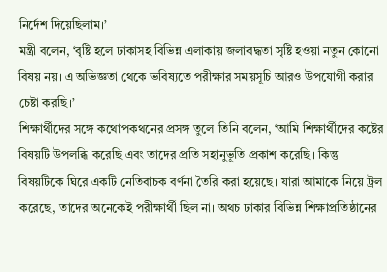নির্দেশ দিয়েছিলাম।’
মন্ত্রী বলেন, ‘বৃষ্টি হলে ঢাকাসহ বিভিন্ন এলাকায় জলাবদ্ধতা সৃষ্টি হওয়া নতুন কোনো বিষয় নয়। এ অভিজ্ঞতা থেকে ভবিষ্যতে পরীক্ষার সময়সূচি আরও উপযোগী করার চেষ্টা করছি।’
শিক্ষার্থীদের সঙ্গে কথোপকথনের প্রসঙ্গ তুলে তিনি বলেন, ‘আমি শিক্ষার্থীদের কষ্টের বিষয়টি উপলব্ধি করেছি এবং তাদের প্রতি সহানুভূতি প্রকাশ করেছি। কিন্তু বিষয়টিকে ঘিরে একটি নেতিবাচক বর্ণনা তৈরি করা হয়েছে। যারা আমাকে নিয়ে ট্রল করেছে, তাদের অনেকেই পরীক্ষার্থী ছিল না। অথচ ঢাকার বিভিন্ন শিক্ষাপ্রতিষ্ঠানের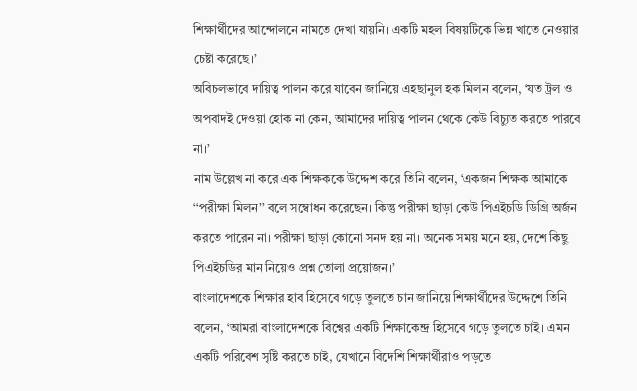শিক্ষার্থীদের আন্দোলনে নামতে দেখা যায়নি। একটি মহল বিষয়টিকে ভিন্ন খাতে নেওয়ার চেষ্টা করেছে।’
অবিচলভাবে দায়িত্ব পালন করে যাবেন জানিয়ে এহছানুল হক মিলন বলেন, ‘যত ট্রল ও অপবাদই দেওয়া হোক না কেন, আমাদের দায়িত্ব পালন থেকে কেউ বিচ্যুত করতে পারবে না।’
নাম উল্লেখ না করে এক শিক্ষককে উদ্দেশ করে তিনি বলেন, ‘একজন শিক্ষক আমাকে ‘‘পরীক্ষা মিলন’’ বলে সম্বোধন করেছেন। কিন্তু পরীক্ষা ছাড়া কেউ পিএইচডি ডিগ্রি অর্জন করতে পারেন না। পরীক্ষা ছাড়া কোনো সনদ হয় না। অনেক সময় মনে হয়, দেশে কিছু পিএইচডির মান নিয়েও প্রশ্ন তোলা প্রয়োজন।’
বাংলাদেশকে শিক্ষার হাব হিসেবে গড়ে তুলতে চান জানিয়ে শিক্ষার্থীদের উদ্দেশে তিনি বলেন, ‘আমরা বাংলাদেশকে বিশ্বের একটি শিক্ষাকেন্দ্র হিসেবে গড়ে তুলতে চাই। এমন একটি পরিবেশ সৃষ্টি করতে চাই, যেখানে বিদেশি শিক্ষার্থীরাও পড়তে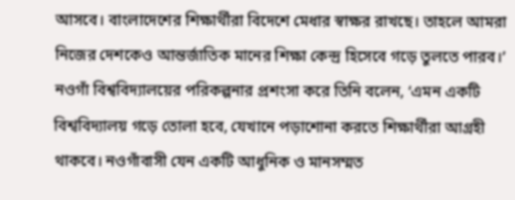আসবে। বাংলাদেশের শিক্ষার্থীরা বিদেশে মেধার স্বাক্ষর রাখছে। তাহলে আমরা নিজের দেশকেও আন্তর্জাতিক মানের শিক্ষা কেন্দ্র হিসেবে গড়ে তুলতে পারব।’
নওগাঁ বিশ্ববিদ্যালয়ের পরিকল্পনার প্রশংসা করে তিনি বলেন, ‘এমন একটি বিশ্ববিদ্যালয় গড়ে তোলা হবে, যেখানে পড়াশোনা করতে শিক্ষার্থীরা আগ্রহী থাকবে। নওগাঁবাসী যেন একটি আধুনিক ও মানসম্মত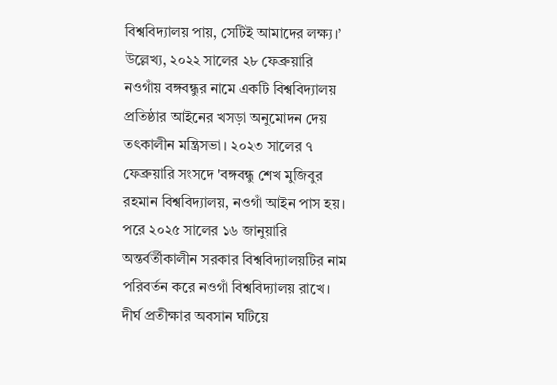বিশ্ববিদ্যালয় পায়, সেটিই আমাদের লক্ষ্য।’
উল্লেখ্য, ২০২২ সালের ২৮ ফেব্রুয়ারি নওগাঁয় বঙ্গবন্ধুর নামে একটি বিশ্ববিদ্যালয় প্রতিষ্ঠার আইনের খসড়া অনুমোদন দেয় তৎকালীন মন্ত্রিসভা। ২০২৩ সালের ৭ ফেব্রুয়ারি সংসদে 'বঙ্গবন্ধু শেখ মুজিবুর রহমান বিশ্ববিদ্যালয়, নওগাঁ আইন পাস হয়। পরে ২০২৫ সালের ১৬ জানুয়ারি অন্তর্বর্তীকালীন সরকার বিশ্ববিদ্যালয়টির নাম পরিবর্তন করে নওগাঁ বিশ্ববিদ্যালয় রাখে।
দীর্ঘ প্রতীক্ষার অবসান ঘটিয়ে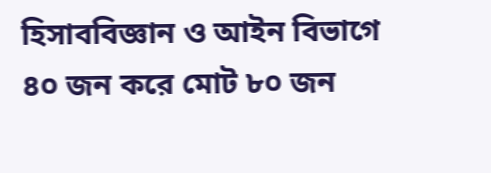হিসাববিজ্ঞান ও আইন বিভাগে ৪০ জন করে মোট ৮০ জন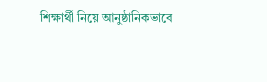শিক্ষার্থী নিয়ে আনুষ্ঠানিকভাবে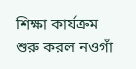শিক্ষা কার্যক্রম শুরু করল নওগাঁ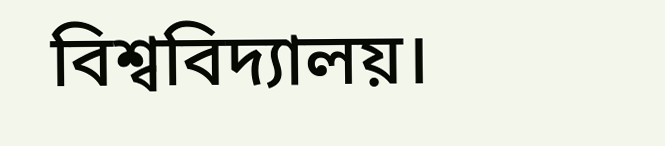বিশ্ববিদ্যালয়।